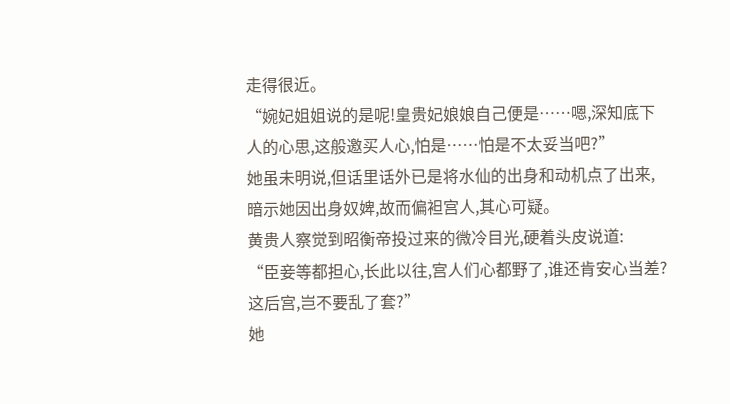走得很近。
“婉妃姐姐说的是呢!皇贵妃娘娘自己便是……嗯,深知底下人的心思,这般邀买人心,怕是……怕是不太妥当吧?”
她虽未明说,但话里话外已是将水仙的出身和动机点了出来,暗示她因出身奴婢,故而偏袒宫人,其心可疑。
黄贵人察觉到昭衡帝投过来的微冷目光,硬着头皮说道:
“臣妾等都担心,长此以往,宫人们心都野了,谁还肯安心当差?这后宫,岂不要乱了套?”
她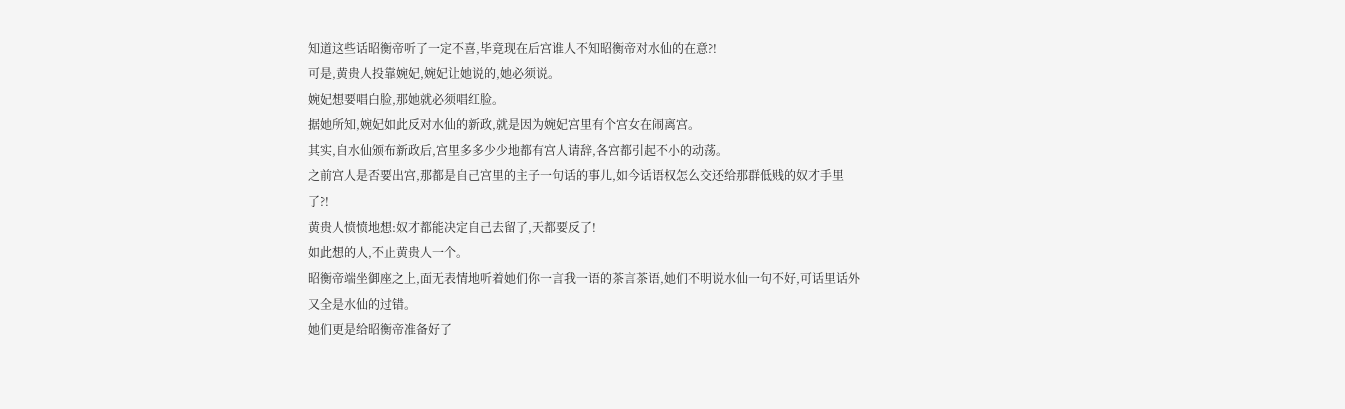知道这些话昭衡帝听了一定不喜,毕竟现在后宫谁人不知昭衡帝对水仙的在意?!
可是,黄贵人投靠婉妃,婉妃让她说的,她必须说。
婉妃想要唱白脸,那她就必须唱红脸。
据她所知,婉妃如此反对水仙的新政,就是因为婉妃宫里有个宫女在闹离宫。
其实,自水仙颁布新政后,宫里多多少少地都有宫人请辞,各宫都引起不小的动荡。
之前宫人是否要出宫,那都是自己宫里的主子一句话的事儿,如今话语权怎么交还给那群低贱的奴才手里了?!
黄贵人愤愤地想:奴才都能决定自己去留了,天都要反了!
如此想的人,不止黄贵人一个。
昭衡帝端坐御座之上,面无表情地听着她们你一言我一语的茶言茶语,她们不明说水仙一句不好,可话里话外又全是水仙的过错。
她们更是给昭衡帝准备好了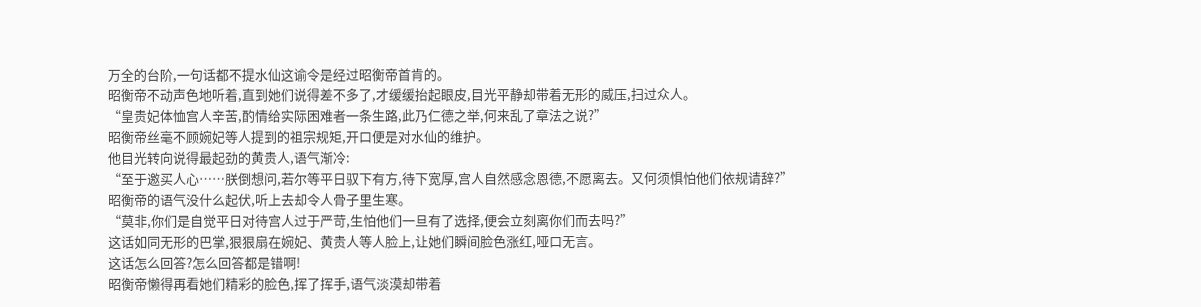万全的台阶,一句话都不提水仙这谕令是经过昭衡帝首肯的。
昭衡帝不动声色地听着,直到她们说得差不多了,才缓缓抬起眼皮,目光平静却带着无形的威压,扫过众人。
“皇贵妃体恤宫人辛苦,酌情给实际困难者一条生路,此乃仁德之举,何来乱了章法之说?”
昭衡帝丝毫不顾婉妃等人提到的祖宗规矩,开口便是对水仙的维护。
他目光转向说得最起劲的黄贵人,语气渐冷:
“至于邀买人心……朕倒想问,若尔等平日驭下有方,待下宽厚,宫人自然感念恩德,不愿离去。又何须惧怕他们依规请辞?”
昭衡帝的语气没什么起伏,听上去却令人骨子里生寒。
“莫非,你们是自觉平日对待宫人过于严苛,生怕他们一旦有了选择,便会立刻离你们而去吗?”
这话如同无形的巴掌,狠狠扇在婉妃、黄贵人等人脸上,让她们瞬间脸色涨红,哑口无言。
这话怎么回答?怎么回答都是错啊!
昭衡帝懒得再看她们精彩的脸色,挥了挥手,语气淡漠却带着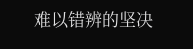难以错辨的坚决